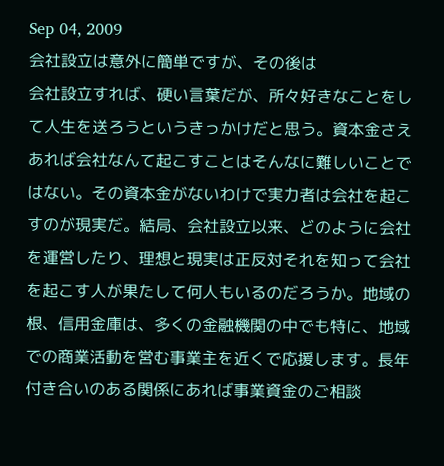Sep 04, 2009
会社設立は意外に簡単ですが、その後は
会社設立すれば、硬い言葉だが、所々好きなことをして人生を送ろうというきっかけだと思う。資本金さえあれば会社なんて起こすことはそんなに難しいことではない。その資本金がないわけで実力者は会社を起こすのが現実だ。結局、会社設立以来、どのように会社を運営したり、理想と現実は正反対それを知って会社を起こす人が果たして何人もいるのだろうか。地域の根、信用金庫は、多くの金融機関の中でも特に、地域での商業活動を営む事業主を近くで応援します。長年付き合いのある関係にあれば事業資金のご相談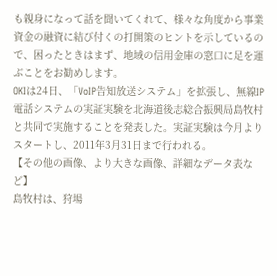も親身になって話を聞いてくれて、様々な角度から事業資金の融資に結び付くの打開策のヒントを示しているので、困ったときはまず、地域の信用金庫の窓口に足を運ぶことをお勧めします。
OKIは24日、「VoIP告知放送システム」を拡張し、無線IP電話システムの実証実験を北海道後志総合振興局島牧村と共同で実施することを発表した。実証実験は今月よりスタートし、2011年3月31日まで行われる。
【その他の画像、より大きな画像、詳細なデータ表など】
島牧村は、狩場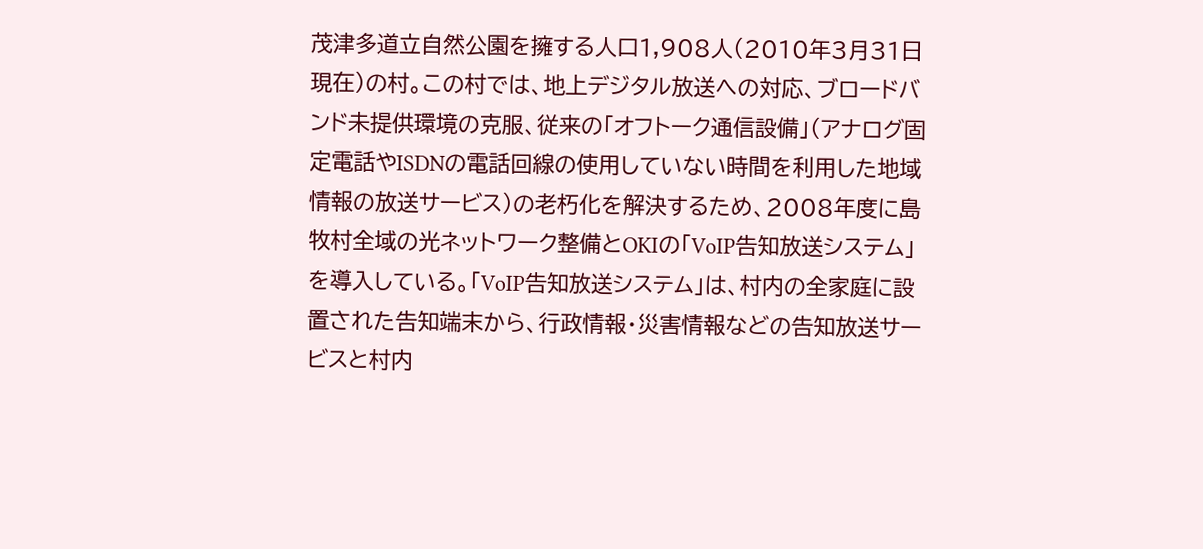茂津多道立自然公園を擁する人口1,908人(2010年3月31日現在)の村。この村では、地上デジタル放送への対応、ブロードバンド未提供環境の克服、従来の「オフトーク通信設備」(アナログ固定電話やISDNの電話回線の使用していない時間を利用した地域情報の放送サービス)の老朽化を解決するため、2008年度に島牧村全域の光ネットワーク整備とOKIの「VoIP告知放送システム」を導入している。「VoIP告知放送システム」は、村内の全家庭に設置された告知端末から、行政情報・災害情報などの告知放送サービスと村内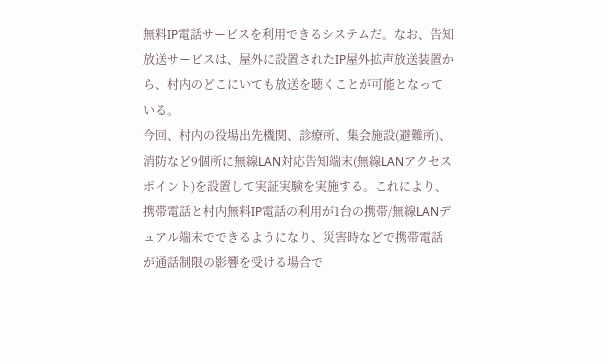無料IP電話サービスを利用できるシステムだ。なお、告知放送サービスは、屋外に設置されたIP屋外拡声放送装置から、村内のどこにいても放送を聴くことが可能となっている。
今回、村内の役場出先機関、診療所、集会施設(避難所)、消防など9個所に無線LAN対応告知端末(無線LANアクセスポイント)を設置して実証実験を実施する。これにより、携帯電話と村内無料IP電話の利用が1台の携帯/無線LANデュアル端末でできるようになり、災害時などで携帯電話が通話制限の影響を受ける場合で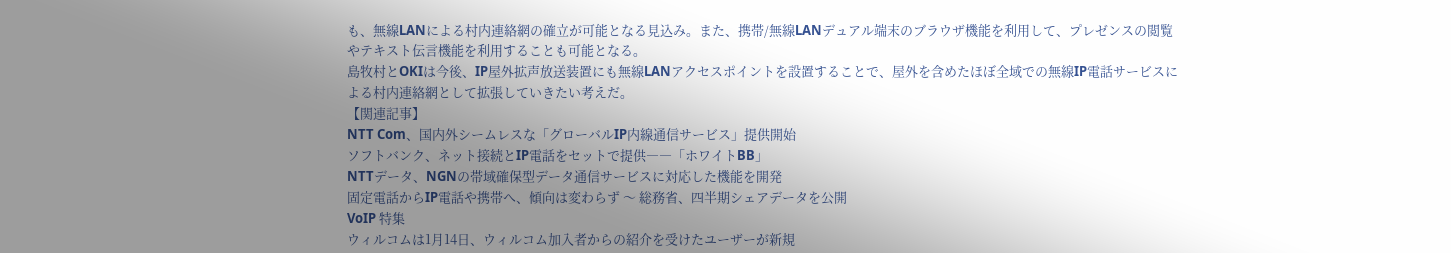も、無線LANによる村内連絡網の確立が可能となる見込み。また、携帯/無線LANデュアル端末のブラウザ機能を利用して、プレゼンスの閲覧やテキスト伝言機能を利用することも可能となる。
島牧村とOKIは今後、IP屋外拡声放送装置にも無線LANアクセスポイントを設置することで、屋外を含めたほぼ全域での無線IP電話サービスによる村内連絡網として拡張していきたい考えだ。
【関連記事】
NTT Com、国内外シームレスな「グローバルIP内線通信サービス」提供開始
ソフトバンク、ネット接続とIP電話をセットで提供――「ホワイトBB」
NTTデータ、NGNの帯域確保型データ通信サービスに対応した機能を開発
固定電話からIP電話や携帯へ、傾向は変わらず 〜 総務省、四半期シェアデータを公開
VoIP 特集
ウィルコムは1月14日、ウィルコム加入者からの紹介を受けたユーザーが新規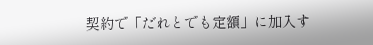契約で「だれとでも定額」に加入す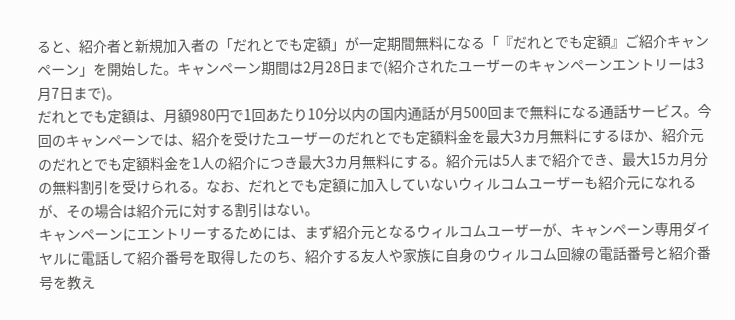ると、紹介者と新規加入者の「だれとでも定額」が一定期間無料になる「『だれとでも定額』ご紹介キャンペーン」を開始した。キャンペーン期間は2月28日まで(紹介されたユーザーのキャンペーンエントリーは3月7日まで)。
だれとでも定額は、月額980円で1回あたり10分以内の国内通話が月500回まで無料になる通話サービス。今回のキャンペーンでは、紹介を受けたユーザーのだれとでも定額料金を最大3カ月無料にするほか、紹介元のだれとでも定額料金を1人の紹介につき最大3カ月無料にする。紹介元は5人まで紹介でき、最大15カ月分の無料割引を受けられる。なお、だれとでも定額に加入していないウィルコムユーザーも紹介元になれるが、その場合は紹介元に対する割引はない。
キャンペーンにエントリーするためには、まず紹介元となるウィルコムユーザーが、キャンペーン専用ダイヤルに電話して紹介番号を取得したのち、紹介する友人や家族に自身のウィルコム回線の電話番号と紹介番号を教え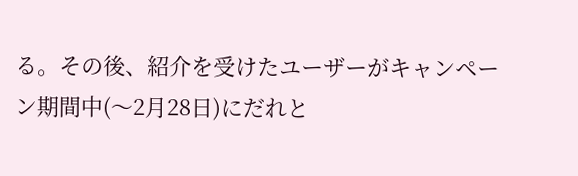る。その後、紹介を受けたユーザーがキャンペーン期間中(〜2月28日)にだれと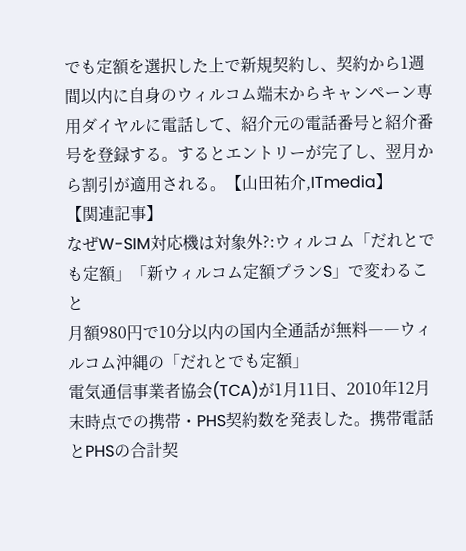でも定額を選択した上で新規契約し、契約から1週間以内に自身のウィルコム端末からキャンペーン専用ダイヤルに電話して、紹介元の電話番号と紹介番号を登録する。するとエントリーが完了し、翌月から割引が適用される。【山田祐介,ITmedia】
【関連記事】
なぜW-SIM対応機は対象外?:ウィルコム「だれとでも定額」「新ウィルコム定額プランS」で変わること
月額980円で10分以内の国内全通話が無料――ウィルコム沖縄の「だれとでも定額」
電気通信事業者協会(TCA)が1月11日、2010年12月末時点での携帯・PHS契約数を発表した。携帯電話とPHSの合計契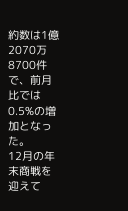約数は1億2070万8700件で、前月比では0.5%の増加となった。
12月の年末商戦を迎えて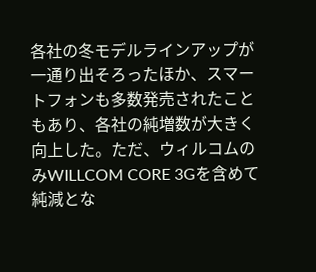各社の冬モデルラインアップが一通り出そろったほか、スマートフォンも多数発売されたこともあり、各社の純増数が大きく向上した。ただ、ウィルコムのみWILLCOM CORE 3Gを含めて純減とな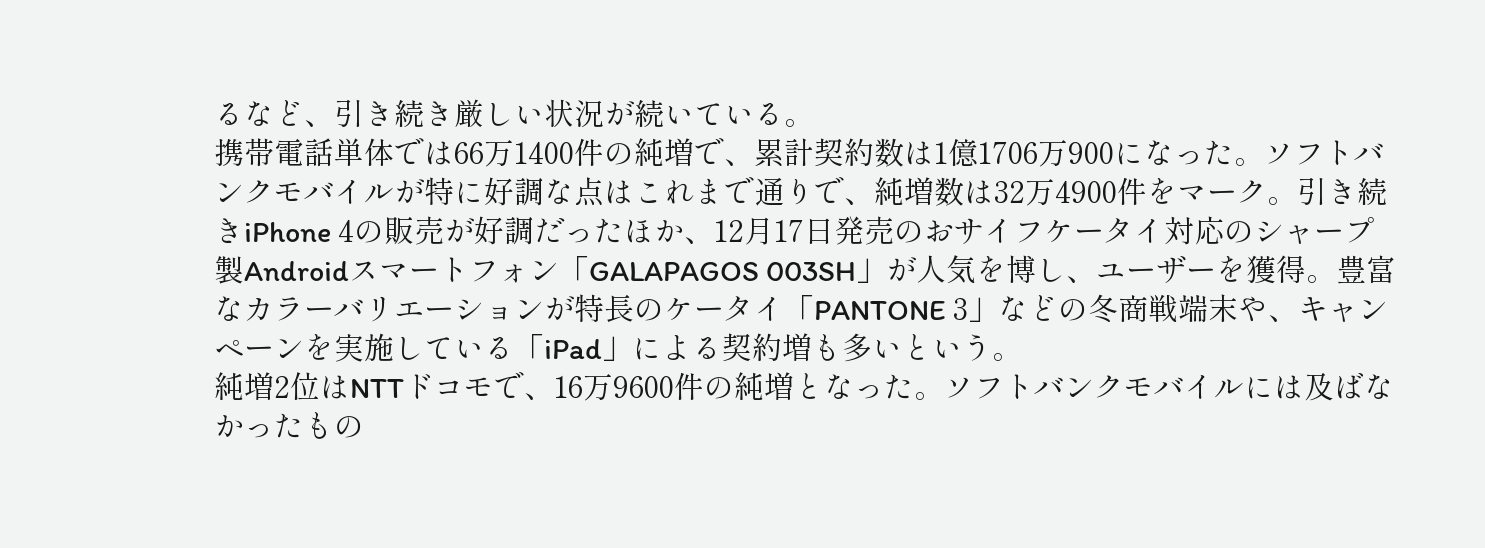るなど、引き続き厳しい状況が続いている。
携帯電話単体では66万1400件の純増で、累計契約数は1億1706万900になった。ソフトバンクモバイルが特に好調な点はこれまで通りで、純増数は32万4900件をマーク。引き続きiPhone 4の販売が好調だったほか、12月17日発売のおサイフケータイ対応のシャープ製Androidスマートフォン「GALAPAGOS 003SH」が人気を博し、ユーザーを獲得。豊富なカラーバリエーションが特長のケータイ「PANTONE 3」などの冬商戦端末や、キャンペーンを実施している「iPad」による契約増も多いという。
純増2位はNTTドコモで、16万9600件の純増となった。ソフトバンクモバイルには及ばなかったもの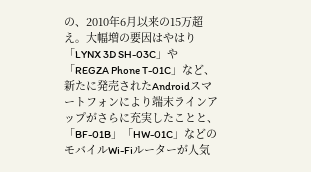の、2010年6月以来の15万超え。大幅増の要因はやはり「LYNX 3D SH-03C」や「REGZA Phone T-01C」など、新たに発売されたAndroidスマートフォンにより端末ラインアップがさらに充実したことと、「BF-01B」「HW-01C」などのモバイルWi-Fiルーターが人気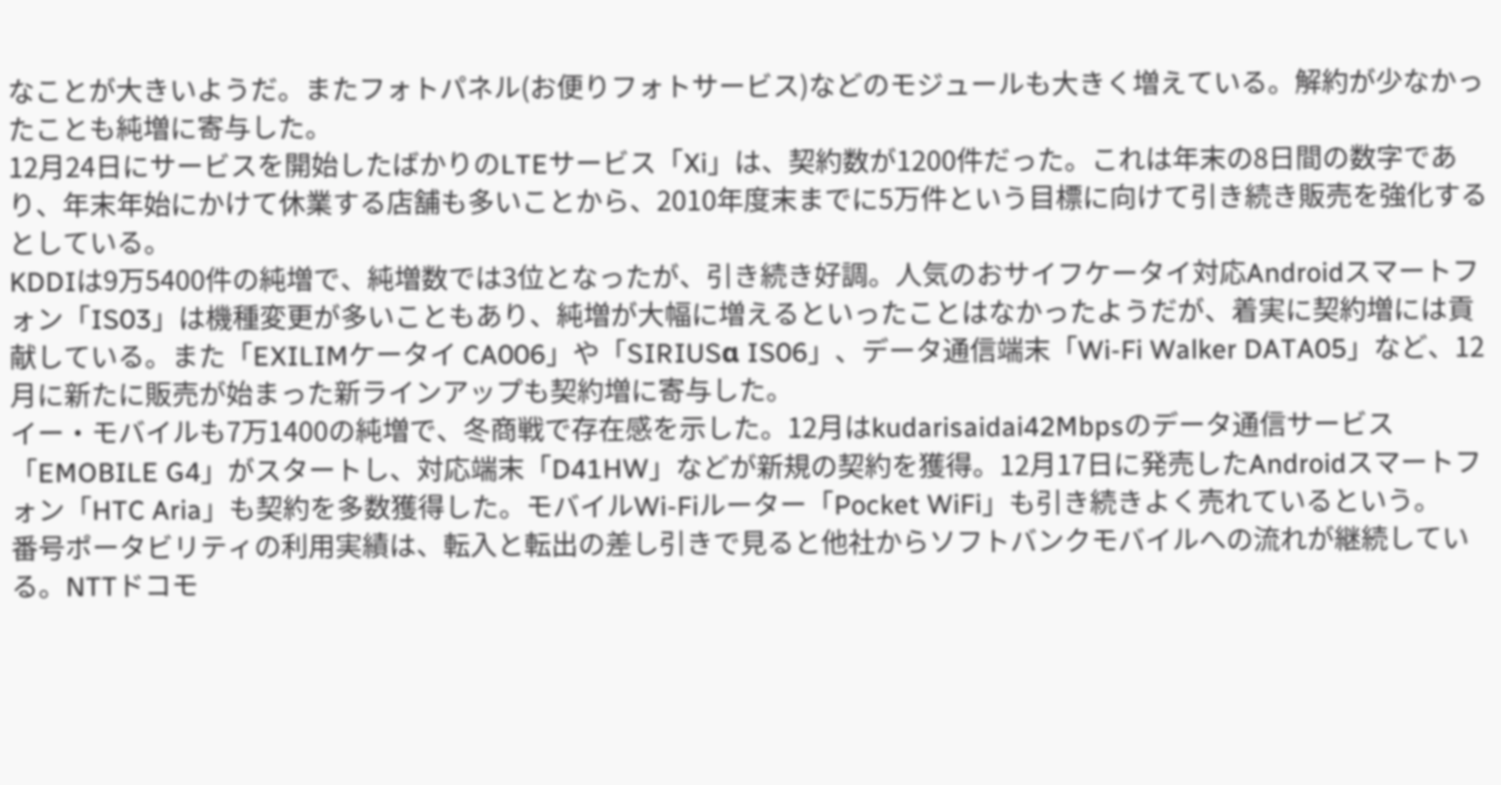なことが大きいようだ。またフォトパネル(お便りフォトサービス)などのモジュールも大きく増えている。解約が少なかったことも純増に寄与した。
12月24日にサービスを開始したばかりのLTEサービス「Xi」は、契約数が1200件だった。これは年末の8日間の数字であり、年末年始にかけて休業する店舗も多いことから、2010年度末までに5万件という目標に向けて引き続き販売を強化するとしている。
KDDIは9万5400件の純増で、純増数では3位となったが、引き続き好調。人気のおサイフケータイ対応Androidスマートフォン「IS03」は機種変更が多いこともあり、純増が大幅に増えるといったことはなかったようだが、着実に契約増には貢献している。また「EXILIMケータイ CA006」や「SIRIUSα IS06」、データ通信端末「Wi-Fi Walker DATA05」など、12月に新たに販売が始まった新ラインアップも契約増に寄与した。
イー・モバイルも7万1400の純増で、冬商戦で存在感を示した。12月はkudarisaidai42Mbpsのデータ通信サービス「EMOBILE G4」がスタートし、対応端末「D41HW」などが新規の契約を獲得。12月17日に発売したAndroidスマートフォン「HTC Aria」も契約を多数獲得した。モバイルWi-Fiルーター「Pocket WiFi」も引き続きよく売れているという。
番号ポータビリティの利用実績は、転入と転出の差し引きで見ると他社からソフトバンクモバイルへの流れが継続している。NTTドコモ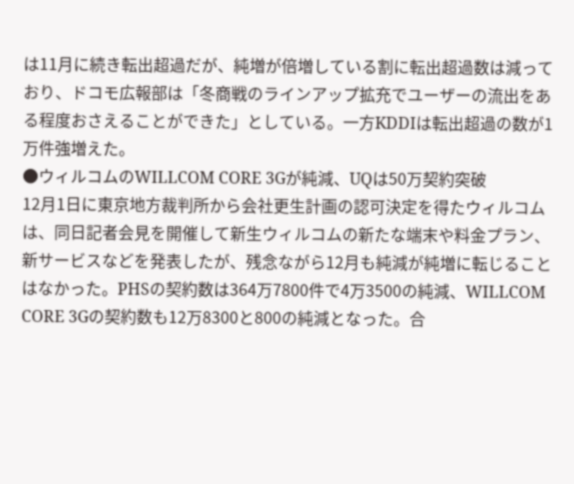は11月に続き転出超過だが、純増が倍増している割に転出超過数は減っており、ドコモ広報部は「冬商戦のラインアップ拡充でユーザーの流出をある程度おさえることができた」としている。一方KDDIは転出超過の数が1万件強増えた。
●ウィルコムのWILLCOM CORE 3Gが純減、UQは50万契約突破
12月1日に東京地方裁判所から会社更生計画の認可決定を得たウィルコムは、同日記者会見を開催して新生ウィルコムの新たな端末や料金プラン、新サービスなどを発表したが、残念ながら12月も純減が純増に転じることはなかった。PHSの契約数は364万7800件で4万3500の純減、WILLCOM CORE 3Gの契約数も12万8300と800の純減となった。合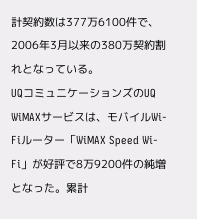計契約数は377万6100件で、2006年3月以来の380万契約割れとなっている。
UQコミュニケーションズのUQ WiMAXサービスは、モバイルWi-Fiルーター「WiMAX Speed Wi-Fi」が好評で8万9200件の純増となった。累計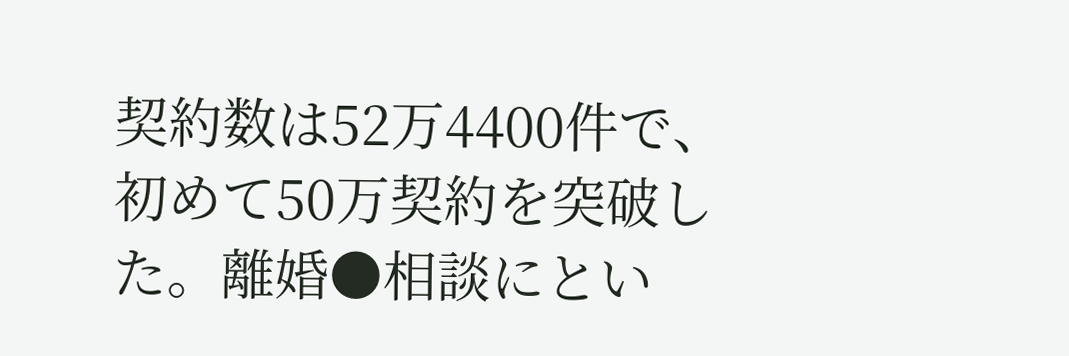契約数は52万4400件で、初めて50万契約を突破した。離婚●相談にとい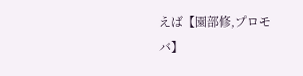えば【園部修,プロモバ】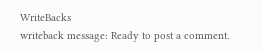WriteBacks
writeback message: Ready to post a comment.